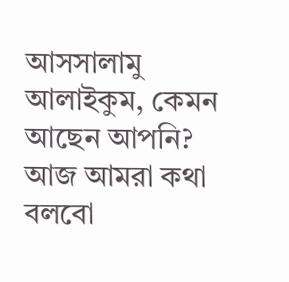আসসালামু আলাইকুম, কেমন আছেন আপনি?
আজ আমরা কথা বলবো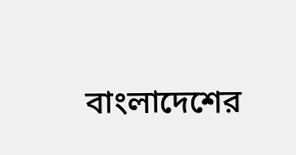বাংলাদেশের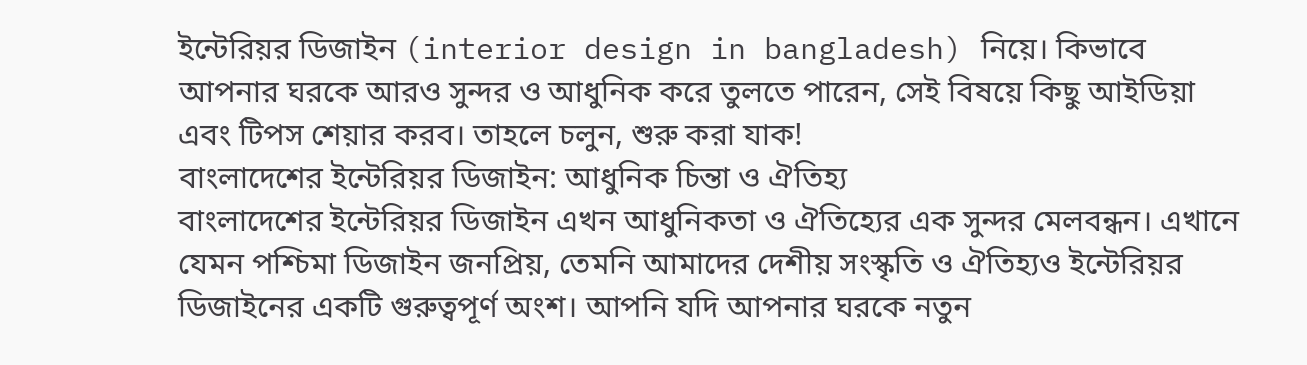ইন্টেরিয়র ডিজাইন (interior design in bangladesh) নিয়ে। কিভাবে আপনার ঘরকে আরও সুন্দর ও আধুনিক করে তুলতে পারেন, সেই বিষয়ে কিছু আইডিয়া এবং টিপস শেয়ার করব। তাহলে চলুন, শুরু করা যাক!
বাংলাদেশের ইন্টেরিয়র ডিজাইন: আধুনিক চিন্তা ও ঐতিহ্য
বাংলাদেশের ইন্টেরিয়র ডিজাইন এখন আধুনিকতা ও ঐতিহ্যের এক সুন্দর মেলবন্ধন। এখানে যেমন পশ্চিমা ডিজাইন জনপ্রিয়, তেমনি আমাদের দেশীয় সংস্কৃতি ও ঐতিহ্যও ইন্টেরিয়র ডিজাইনের একটি গুরুত্বপূর্ণ অংশ। আপনি যদি আপনার ঘরকে নতুন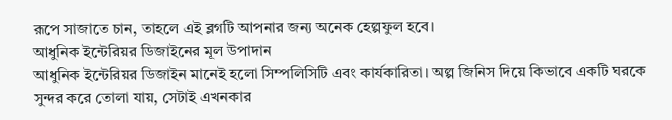রূপে সাজাতে চান, তাহলে এই ব্লগটি আপনার জন্য অনেক হেল্পফুল হবে।
আধুনিক ইন্টেরিয়র ডিজাইনের মূল উপাদান
আধুনিক ইন্টেরিয়র ডিজাইন মানেই হলো সিম্পলিসিটি এবং কার্যকারিতা। অল্প জিনিস দিয়ে কিভাবে একটি ঘরকে সুন্দর করে তোলা যায়, সেটাই এখনকার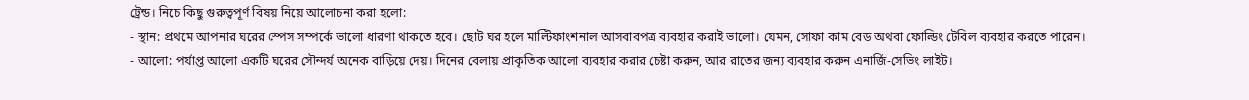ট্রেন্ড। নিচে কিছু গুরুত্বপূর্ণ বিষয় নিয়ে আলোচনা করা হলো:
- স্থান: প্রথমে আপনার ঘরের স্পেস সম্পর্কে ভালো ধারণা থাকতে হবে। ছোট ঘর হলে মাল্টিফাংশনাল আসবাবপত্র ব্যবহার করাই ভালো। যেমন, সোফা কাম বেড অথবা ফোল্ডিং টেবিল ব্যবহার করতে পারেন।
- আলো: পর্যাপ্ত আলো একটি ঘরের সৌন্দর্য অনেক বাড়িয়ে দেয়। দিনের বেলায় প্রাকৃতিক আলো ব্যবহার করার চেষ্টা করুন, আর রাতের জন্য ব্যবহার করুন এনার্জি-সেভিং লাইট।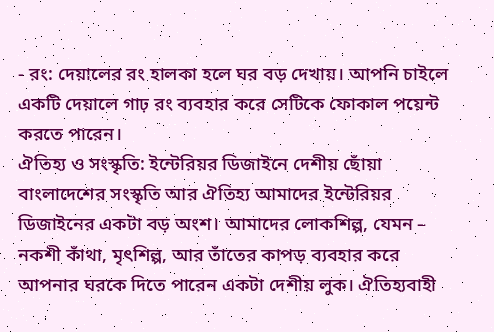- রং: দেয়ালের রং হালকা হলে ঘর বড় দেখায়। আপনি চাইলে একটি দেয়ালে গাঢ় রং ব্যবহার করে সেটিকে ফোকাল পয়েন্ট করতে পারেন।
ঐতিহ্য ও সংস্কৃতি: ইন্টেরিয়র ডিজাইনে দেশীয় ছোঁয়া
বাংলাদেশের সংস্কৃতি আর ঐতিহ্য আমাদের ইন্টেরিয়র ডিজাইনের একটা বড় অংশ। আমাদের লোকশিল্প, যেমন – নকশী কাঁথা, মৃৎশিল্প, আর তাঁতের কাপড় ব্যবহার করে আপনার ঘরকে দিতে পারেন একটা দেশীয় লুক। ঐতিহ্যবাহী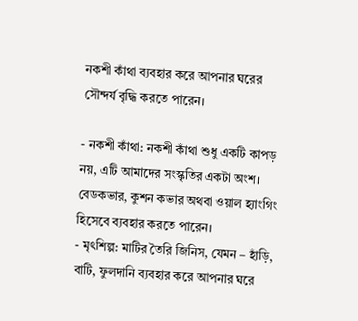নকশী কাঁথা ব্যবহার করে আপনার ঘরের সৌন্দর্য বৃদ্ধি করতে পারেন।

- নকশী কাঁথা: নকশী কাঁথা শুধু একটি কাপড় নয়, এটি আমাদের সংস্কৃতির একটা অংশ। বেডকভার, কুশন কভার অথবা ওয়াল হ্যাংগিং হিসেবে ব্যবহার করতে পারেন।
- মৃৎশিল্প: মাটির তৈরি জিনিস, যেমন – হাঁড়ি, বাটি, ফুলদানি ব্যবহার করে আপনার ঘরে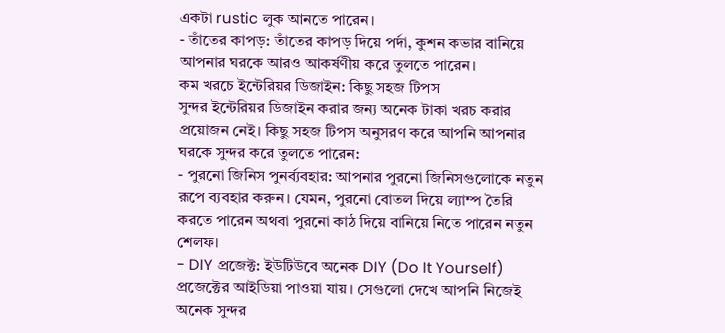একটা rustic লুক আনতে পারেন।
- তাঁতের কাপড়: তাঁতের কাপড় দিয়ে পর্দা, কুশন কভার বানিয়ে আপনার ঘরকে আরও আকর্ষণীয় করে তুলতে পারেন।
কম খরচে ইন্টেরিয়র ডিজাইন: কিছু সহজ টিপস
সুন্দর ইন্টেরিয়র ডিজাইন করার জন্য অনেক টাকা খরচ করার প্রয়োজন নেই। কিছু সহজ টিপস অনুসরণ করে আপনি আপনার ঘরকে সুন্দর করে তুলতে পারেন:
- পুরনো জিনিস পুনর্ব্যবহার: আপনার পুরনো জিনিসগুলোকে নতুন রূপে ব্যবহার করুন। যেমন, পুরনো বোতল দিয়ে ল্যাম্প তৈরি করতে পারেন অথবা পুরনো কাঠ দিয়ে বানিয়ে নিতে পারেন নতুন শেলফ।
- DIY প্রজেক্ট: ইউটিউবে অনেক DIY (Do It Yourself) প্রজেক্টের আইডিয়া পাওয়া যায়। সেগুলো দেখে আপনি নিজেই অনেক সুন্দর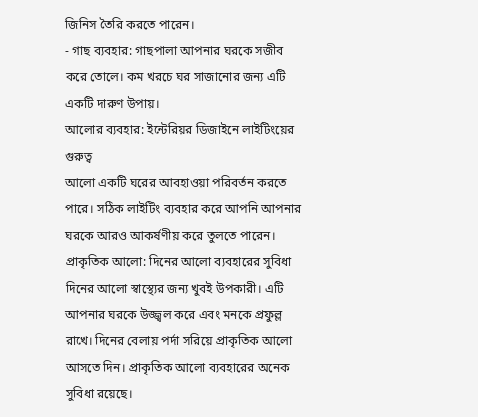জিনিস তৈরি করতে পারেন।
- গাছ ব্যবহার: গাছপালা আপনার ঘরকে সজীব করে তোলে। কম খরচে ঘর সাজানোর জন্য এটি একটি দারুণ উপায়।
আলোর ব্যবহার: ইন্টেরিয়র ডিজাইনে লাইটিংয়ের গুরুত্ব
আলো একটি ঘরের আবহাওয়া পরিবর্তন করতে পারে। সঠিক লাইটিং ব্যবহার করে আপনি আপনার ঘরকে আরও আকর্ষণীয় করে তুলতে পারেন।
প্রাকৃতিক আলো: দিনের আলো ব্যবহারের সুবিধা
দিনের আলো স্বাস্থ্যের জন্য খুবই উপকারী। এটি আপনার ঘরকে উজ্জ্বল করে এবং মনকে প্রফুল্ল রাখে। দিনের বেলায় পর্দা সরিয়ে প্রাকৃতিক আলো আসতে দিন। প্রাকৃতিক আলো ব্যবহারের অনেক সুবিধা রয়েছে।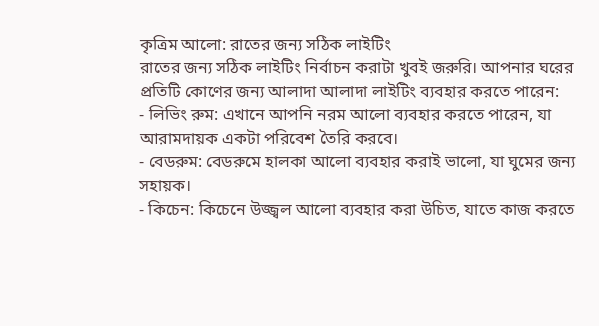কৃত্রিম আলো: রাতের জন্য সঠিক লাইটিং
রাতের জন্য সঠিক লাইটিং নির্বাচন করাটা খুবই জরুরি। আপনার ঘরের প্রতিটি কোণের জন্য আলাদা আলাদা লাইটিং ব্যবহার করতে পারেন:
- লিভিং রুম: এখানে আপনি নরম আলো ব্যবহার করতে পারেন, যা আরামদায়ক একটা পরিবেশ তৈরি করবে।
- বেডরুম: বেডরুমে হালকা আলো ব্যবহার করাই ভালো, যা ঘুমের জন্য সহায়ক।
- কিচেন: কিচেনে উজ্জ্বল আলো ব্যবহার করা উচিত, যাতে কাজ করতে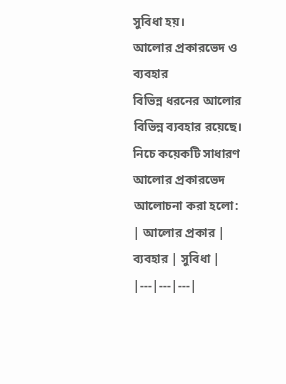সুবিধা হয়।
আলোর প্রকারভেদ ও ব্যবহার
বিভিন্ন ধরনের আলোর বিভিন্ন ব্যবহার রয়েছে। নিচে কয়েকটি সাধারণ আলোর প্রকারভেদ আলোচনা করা হলো:
| আলোর প্রকার | ব্যবহার | সুবিধা |
|---|---|---|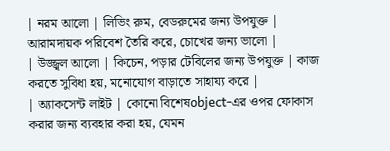| নরম আলো | লিভিং রুম, বেডরুমের জন্য উপযুক্ত | আরামদায়ক পরিবেশ তৈরি করে, চোখের জন্য ভালো |
| উজ্জ্বল আলো | কিচেন, পড়ার টেবিলের জন্য উপযুক্ত | কাজ করতে সুবিধা হয়, মনোযোগ বাড়াতে সাহায্য করে |
| অ্যাকসেন্ট লাইট | কোনো বিশেষobject-এর ওপর ফোকাস করার জন্য ব্যবহার করা হয়, যেমন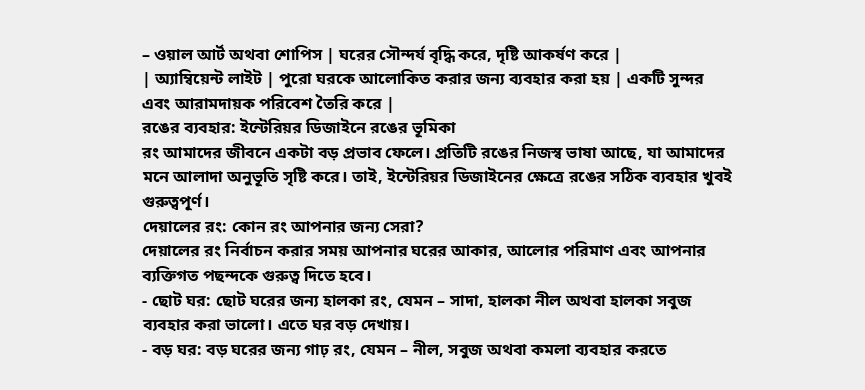– ওয়াল আর্ট অথবা শোপিস | ঘরের সৌন্দর্য বৃদ্ধি করে, দৃষ্টি আকর্ষণ করে |
| অ্যাম্বিয়েন্ট লাইট | পুরো ঘরকে আলোকিত করার জন্য ব্যবহার করা হয় | একটি সুন্দর এবং আরামদায়ক পরিবেশ তৈরি করে |
রঙের ব্যবহার: ইন্টেরিয়র ডিজাইনে রঙের ভূমিকা
রং আমাদের জীবনে একটা বড় প্রভাব ফেলে। প্রতিটি রঙের নিজস্ব ভাষা আছে, যা আমাদের মনে আলাদা অনুভূতি সৃষ্টি করে। তাই, ইন্টেরিয়র ডিজাইনের ক্ষেত্রে রঙের সঠিক ব্যবহার খুবই গুরুত্বপূর্ণ।
দেয়ালের রং: কোন রং আপনার জন্য সেরা?
দেয়ালের রং নির্বাচন করার সময় আপনার ঘরের আকার, আলোর পরিমাণ এবং আপনার ব্যক্তিগত পছন্দকে গুরুত্ব দিতে হবে।
- ছোট ঘর: ছোট ঘরের জন্য হালকা রং, যেমন – সাদা, হালকা নীল অথবা হালকা সবুজ ব্যবহার করা ভালো। এতে ঘর বড় দেখায়।
- বড় ঘর: বড় ঘরের জন্য গাঢ় রং, যেমন – নীল, সবুজ অথবা কমলা ব্যবহার করতে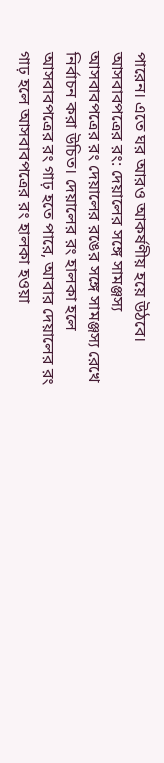পারেন। এতে ঘর আরও আকর্ষণীয় হয়ে উঠবে।
আসবাবপত্রের রং: দেয়ালের সঙ্গে সামঞ্জস্য
আসবাবপত্রের রং দেয়ালের রঙের সঙ্গে সামঞ্জস্য রেখে নির্বাচন করা উচিত। দেয়ালের রং হালকা হলে আসবাবপত্রের রং গাঢ় হতে পারে, আবার দেয়ালের রং গাঢ় হলে আসবাবপত্রের রং হালকা হওয়া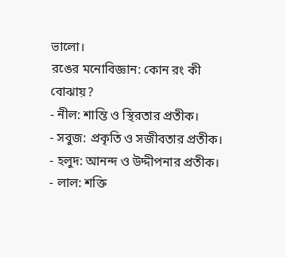ভালো।
রঙের মনোবিজ্ঞান: কোন রং কী বোঝায়?
- নীল: শান্তি ও স্থিরতার প্রতীক।
- সবুজ: প্রকৃতি ও সজীবতার প্রতীক।
- হলুদ: আনন্দ ও উদ্দীপনার প্রতীক।
- লাল: শক্তি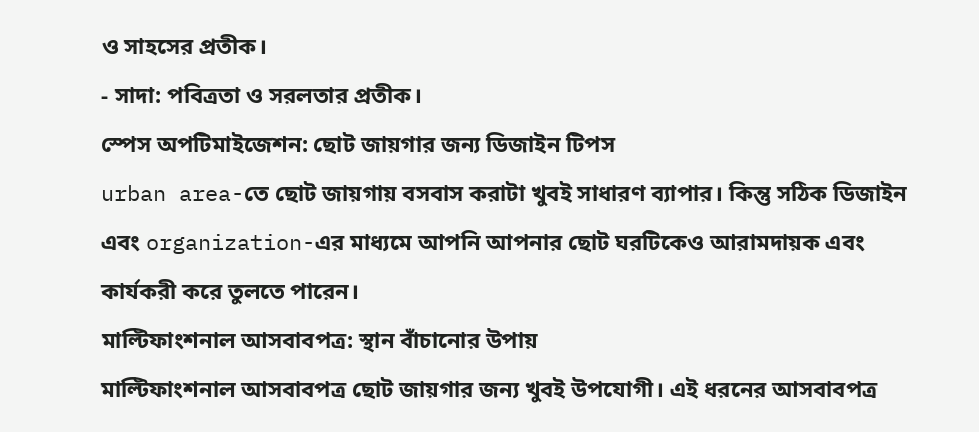ও সাহসের প্রতীক।
- সাদা: পবিত্রতা ও সরলতার প্রতীক।
স্পেস অপটিমাইজেশন: ছোট জায়গার জন্য ডিজাইন টিপস
urban area-তে ছোট জায়গায় বসবাস করাটা খুবই সাধারণ ব্যাপার। কিন্তু সঠিক ডিজাইন এবং organization-এর মাধ্যমে আপনি আপনার ছোট ঘরটিকেও আরামদায়ক এবং কার্যকরী করে তুলতে পারেন।
মাল্টিফাংশনাল আসবাবপত্র: স্থান বাঁচানোর উপায়
মাল্টিফাংশনাল আসবাবপত্র ছোট জায়গার জন্য খুবই উপযোগী। এই ধরনের আসবাবপত্র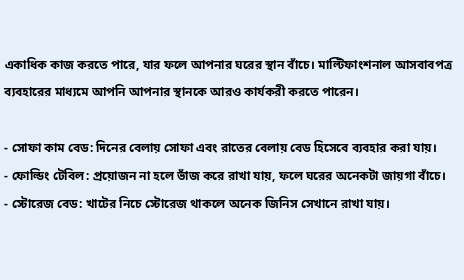একাধিক কাজ করতে পারে, যার ফলে আপনার ঘরের স্থান বাঁচে। মাল্টিফাংশনাল আসবাবপত্র ব্যবহারের মাধ্যমে আপনি আপনার স্থানকে আরও কার্যকরী করতে পারেন।

- সোফা কাম বেড: দিনের বেলায় সোফা এবং রাতের বেলায় বেড হিসেবে ব্যবহার করা যায়।
- ফোল্ডিং টেবিল: প্রয়োজন না হলে ভাঁজ করে রাখা যায়, ফলে ঘরের অনেকটা জায়গা বাঁচে।
- স্টোরেজ বেড: খাটের নিচে স্টোরেজ থাকলে অনেক জিনিস সেখানে রাখা যায়।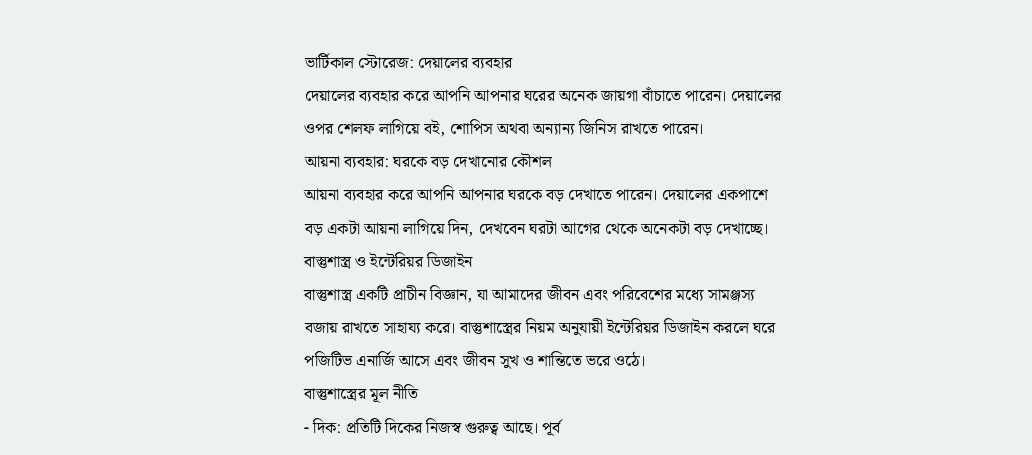ভার্টিকাল স্টোরেজ: দেয়ালের ব্যবহার
দেয়ালের ব্যবহার করে আপনি আপনার ঘরের অনেক জায়গা বাঁচাতে পারেন। দেয়ালের ওপর শেলফ লাগিয়ে বই, শোপিস অথবা অন্যান্য জিনিস রাখতে পারেন।
আয়না ব্যবহার: ঘরকে বড় দেখানোর কৌশল
আয়না ব্যবহার করে আপনি আপনার ঘরকে বড় দেখাতে পারেন। দেয়ালের একপাশে বড় একটা আয়না লাগিয়ে দিন, দেখবেন ঘরটা আগের থেকে অনেকটা বড় দেখাচ্ছে।
বাস্তুশাস্ত্র ও ইন্টেরিয়র ডিজাইন
বাস্তুশাস্ত্র একটি প্রাচীন বিজ্ঞান, যা আমাদের জীবন এবং পরিবেশের মধ্যে সামঞ্জস্য বজায় রাখতে সাহায্য করে। বাস্তুশাস্ত্রের নিয়ম অনুযায়ী ইন্টেরিয়র ডিজাইন করলে ঘরে পজিটিভ এনার্জি আসে এবং জীবন সুখ ও শান্তিতে ভরে ওঠে।
বাস্তুশাস্ত্রের মূল নীতি
- দিক: প্রতিটি দিকের নিজস্ব গুরুত্ব আছে। পূর্ব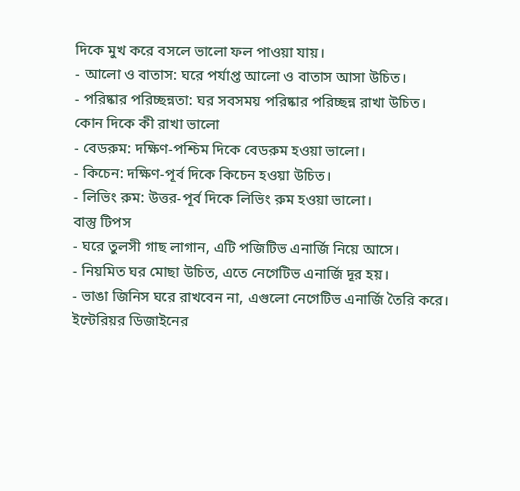দিকে মুখ করে বসলে ভালো ফল পাওয়া যায়।
- আলো ও বাতাস: ঘরে পর্যাপ্ত আলো ও বাতাস আসা উচিত।
- পরিষ্কার পরিচ্ছন্নতা: ঘর সবসময় পরিষ্কার পরিচ্ছন্ন রাখা উচিত।
কোন দিকে কী রাখা ভালো
- বেডরুম: দক্ষিণ-পশ্চিম দিকে বেডরুম হওয়া ভালো।
- কিচেন: দক্ষিণ-পূর্ব দিকে কিচেন হওয়া উচিত।
- লিভিং রুম: উত্তর-পূর্ব দিকে লিভিং রুম হওয়া ভালো।
বাস্তু টিপস
- ঘরে তুলসী গাছ লাগান, এটি পজিটিভ এনার্জি নিয়ে আসে।
- নিয়মিত ঘর মোছা উচিত, এতে নেগেটিভ এনার্জি দূর হয়।
- ভাঙা জিনিস ঘরে রাখবেন না, এগুলো নেগেটিভ এনার্জি তৈরি করে।
ইন্টেরিয়র ডিজাইনের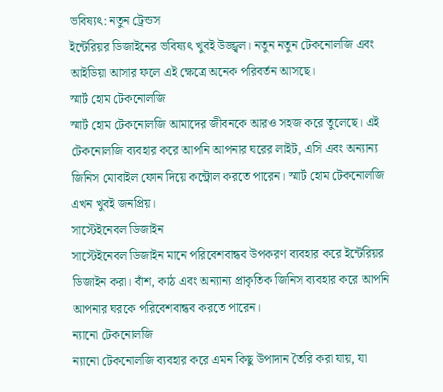ভবিষ্যৎ: নতুন ট্রেন্ডস
ইন্টেরিয়র ডিজাইনের ভবিষ্যৎ খুবই উজ্জ্বল। নতুন নতুন টেকনোলজি এবং আইডিয়া আসার ফলে এই ক্ষেত্রে অনেক পরিবর্তন আসছে।
স্মার্ট হোম টেকনোলজি
স্মার্ট হোম টেকনোলজি আমাদের জীবনকে আরও সহজ করে তুলেছে। এই টেকনোলজি ব্যবহার করে আপনি আপনার ঘরের লাইট, এসি এবং অন্যান্য জিনিস মোবাইল ফোন দিয়ে কন্ট্রোল করতে পারেন। স্মার্ট হোম টেকনোলজি এখন খুবই জনপ্রিয়।
সাস্টেইনেবল ডিজাইন
সাস্টেইনেবল ডিজাইন মানে পরিবেশবান্ধব উপকরণ ব্যবহার করে ইন্টেরিয়র ডিজাইন করা। বাঁশ, কাঠ এবং অন্যান্য প্রাকৃতিক জিনিস ব্যবহার করে আপনি আপনার ঘরকে পরিবেশবান্ধব করতে পারেন।
ন্যানো টেকনোলজি
ন্যানো টেকনোলজি ব্যবহার করে এমন কিছু উপাদান তৈরি করা যায়, যা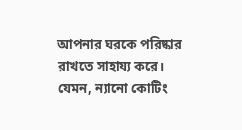আপনার ঘরকে পরিষ্কার রাখতে সাহায্য করে। যেমন, ন্যানো কোটিং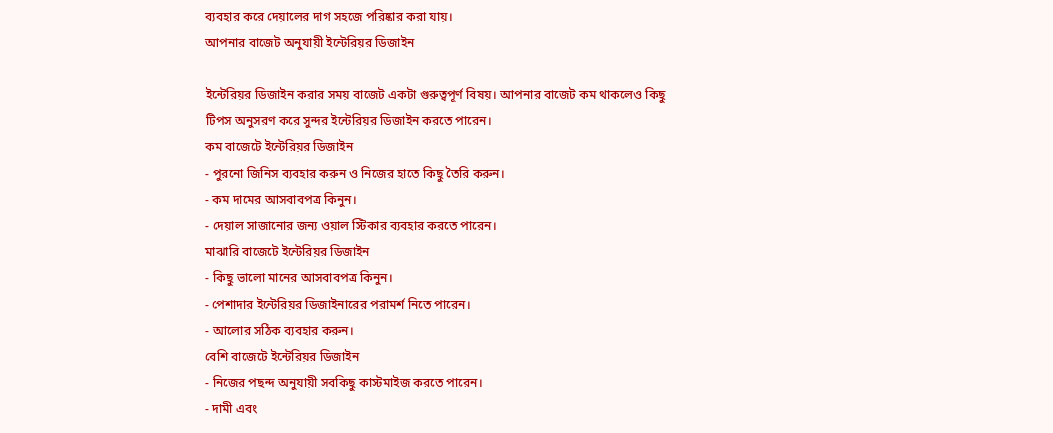ব্যবহার করে দেয়ালের দাগ সহজে পরিষ্কার করা যায়।
আপনার বাজেট অনুযায়ী ইন্টেরিয়র ডিজাইন

ইন্টেরিয়র ডিজাইন করার সময় বাজেট একটা গুরুত্বপূর্ণ বিষয়। আপনার বাজেট কম থাকলেও কিছু টিপস অনুসরণ করে সুন্দর ইন্টেরিয়র ডিজাইন করতে পারেন।
কম বাজেটে ইন্টেরিয়র ডিজাইন
- পুরনো জিনিস ব্যবহার করুন ও নিজের হাতে কিছু তৈরি করুন।
- কম দামের আসবাবপত্র কিনুন।
- দেয়াল সাজানোর জন্য ওয়াল স্টিকার ব্যবহার করতে পারেন।
মাঝারি বাজেটে ইন্টেরিয়র ডিজাইন
- কিছু ভালো মানের আসবাবপত্র কিনুন।
- পেশাদার ইন্টেরিয়র ডিজাইনারের পরামর্শ নিতে পারেন।
- আলোর সঠিক ব্যবহার করুন।
বেশি বাজেটে ইন্টেরিয়র ডিজাইন
- নিজের পছন্দ অনুযায়ী সবকিছু কাস্টমাইজ করতে পারেন।
- দামী এবং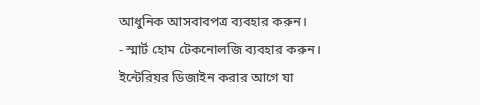আধুনিক আসবাবপত্র ব্যবহার করুন।
- স্মার্ট হোম টেকনোলজি ব্যবহার করুন।
ইন্টেরিয়র ডিজাইন করার আগে যা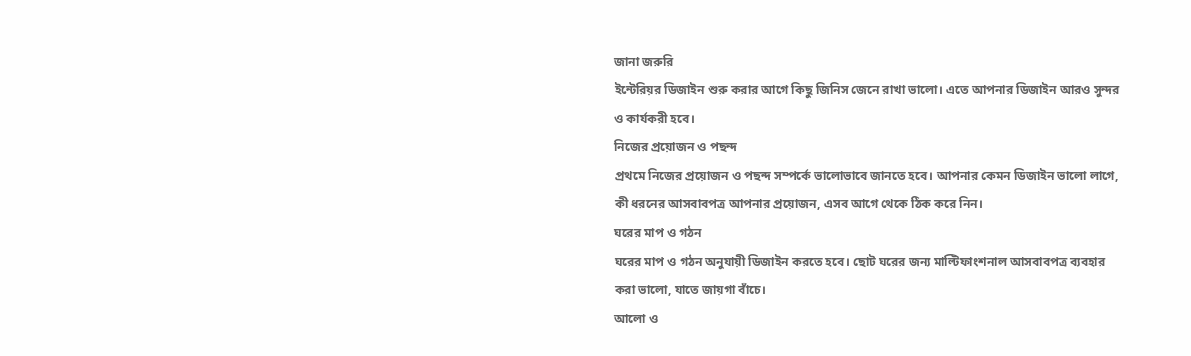জানা জরুরি
ইন্টেরিয়র ডিজাইন শুরু করার আগে কিছু জিনিস জেনে রাখা ভালো। এতে আপনার ডিজাইন আরও সুন্দর ও কার্যকরী হবে।
নিজের প্রয়োজন ও পছন্দ
প্রথমে নিজের প্রয়োজন ও পছন্দ সম্পর্কে ভালোভাবে জানতে হবে। আপনার কেমন ডিজাইন ভালো লাগে, কী ধরনের আসবাবপত্র আপনার প্রয়োজন, এসব আগে থেকে ঠিক করে নিন।
ঘরের মাপ ও গঠন
ঘরের মাপ ও গঠন অনুযায়ী ডিজাইন করতে হবে। ছোট ঘরের জন্য মাল্টিফাংশনাল আসবাবপত্র ব্যবহার করা ভালো, যাতে জায়গা বাঁচে।
আলো ও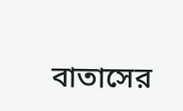বাতাসের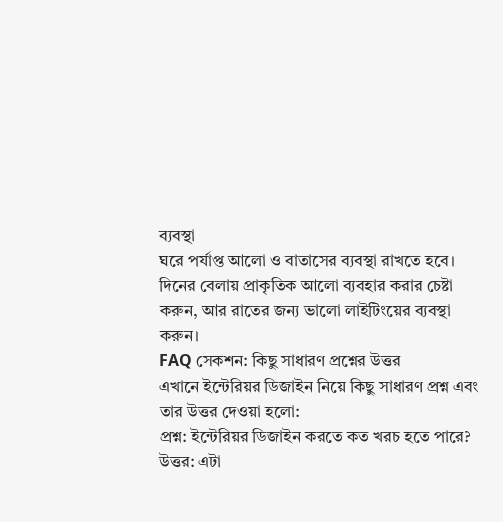ব্যবস্থা
ঘরে পর্যাপ্ত আলো ও বাতাসের ব্যবস্থা রাখতে হবে। দিনের বেলায় প্রাকৃতিক আলো ব্যবহার করার চেষ্টা করুন, আর রাতের জন্য ভালো লাইটিংয়ের ব্যবস্থা করুন।
FAQ সেকশন: কিছু সাধারণ প্রশ্নের উত্তর
এখানে ইন্টেরিয়র ডিজাইন নিয়ে কিছু সাধারণ প্রশ্ন এবং তার উত্তর দেওয়া হলো:
প্রশ্ন: ইন্টেরিয়র ডিজাইন করতে কত খরচ হতে পারে?
উত্তর: এটা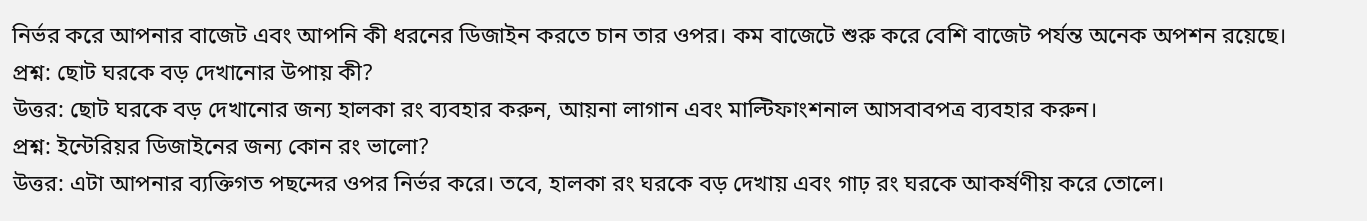নির্ভর করে আপনার বাজেট এবং আপনি কী ধরনের ডিজাইন করতে চান তার ওপর। কম বাজেটে শুরু করে বেশি বাজেট পর্যন্ত অনেক অপশন রয়েছে।
প্রশ্ন: ছোট ঘরকে বড় দেখানোর উপায় কী?
উত্তর: ছোট ঘরকে বড় দেখানোর জন্য হালকা রং ব্যবহার করুন, আয়না লাগান এবং মাল্টিফাংশনাল আসবাবপত্র ব্যবহার করুন।
প্রশ্ন: ইন্টেরিয়র ডিজাইনের জন্য কোন রং ভালো?
উত্তর: এটা আপনার ব্যক্তিগত পছন্দের ওপর নির্ভর করে। তবে, হালকা রং ঘরকে বড় দেখায় এবং গাঢ় রং ঘরকে আকর্ষণীয় করে তোলে।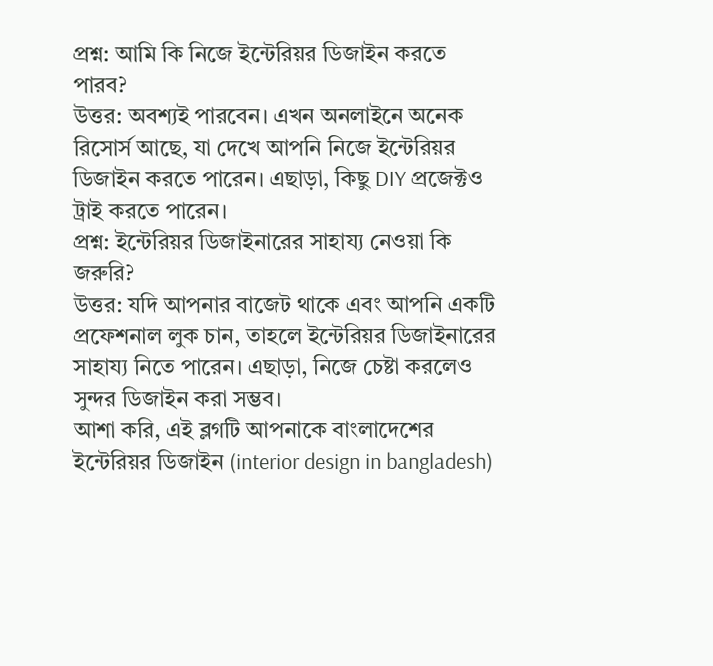প্রশ্ন: আমি কি নিজে ইন্টেরিয়র ডিজাইন করতে পারব?
উত্তর: অবশ্যই পারবেন। এখন অনলাইনে অনেক রিসোর্স আছে, যা দেখে আপনি নিজে ইন্টেরিয়র ডিজাইন করতে পারেন। এছাড়া, কিছু DIY প্রজেক্টও ট্রাই করতে পারেন।
প্রশ্ন: ইন্টেরিয়র ডিজাইনারের সাহায্য নেওয়া কি জরুরি?
উত্তর: যদি আপনার বাজেট থাকে এবং আপনি একটি প্রফেশনাল লুক চান, তাহলে ইন্টেরিয়র ডিজাইনারের সাহায্য নিতে পারেন। এছাড়া, নিজে চেষ্টা করলেও সুন্দর ডিজাইন করা সম্ভব।
আশা করি, এই ব্লগটি আপনাকে বাংলাদেশের ইন্টেরিয়র ডিজাইন (interior design in bangladesh)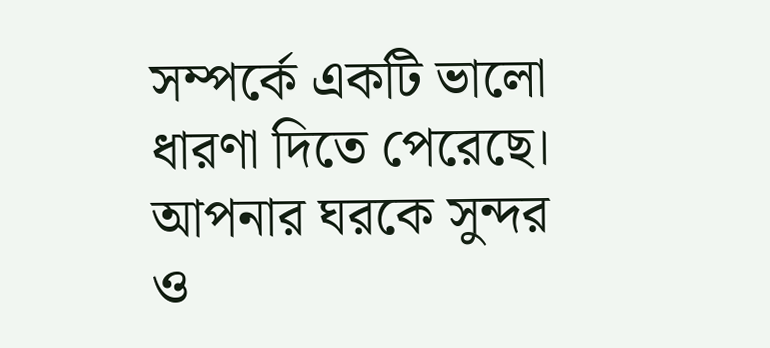সম্পর্কে একটি ভালো ধারণা দিতে পেরেছে। আপনার ঘরকে সুন্দর ও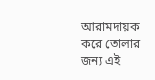আরামদায়ক করে তোলার জন্য এই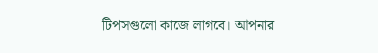টিপসগুলো কাজে লাগবে। আপনার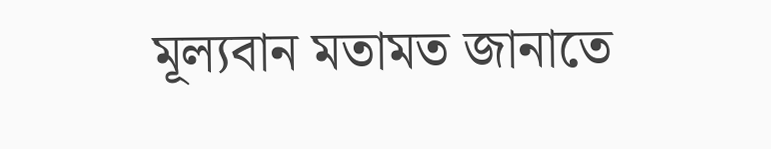মূল্যবান মতামত জানাতে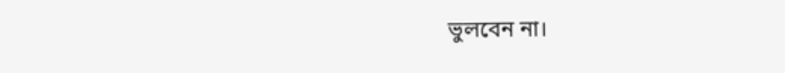ভুলবেন না।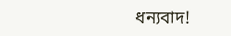ধন্যবাদ!